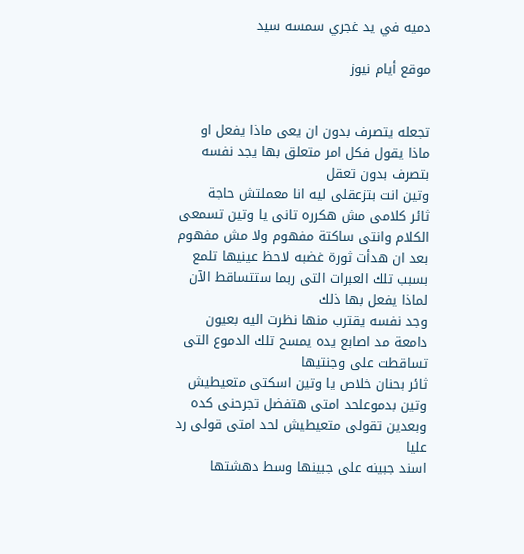دميه في يد غجري سمسه سيد

موقع أيام نيوز


تجعله يتصرف بدون ان يعى ماذا يفعل او ماذا يقول فكل امر متعلق بها يجد نفسه بتصرف بدون تعقل
وتين انت بتزعقلى ليه انا معملتش حاجة
ثائر كلامى مش هكرره تانى يا وتين تسمعى الكلام وانتى ساكتة مفهوم ولا مش مفهوم
بعد ان هدأت ثورة غضبه لاحظ عينيها تلمع بسبب تلك العبرات التى ربما ستتساقط الآن لماذا يفعل بها ذلك
وجد نفسه يقترب منها نظرت اليه بعيون دامعة مد اصابع يده يمسح تلك الدموع التى تساقطت على وجنتيها
ثائر بحنان خلاص يا وتين اسكتى متعيطيش
وتين بدموعلحد امتى هتفضل تجرحنى كده وبعدين تقولى متعيطيش لحد امتى قولى رد عليا
اسند جبينه على جبينها وسط دهشتها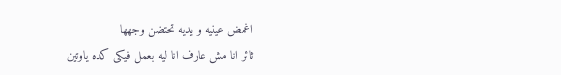اغمض عينيه و يديه تحتضن وجهها
ثائر انا مش عارف انا ليه بعمل فيكى كده ياوتين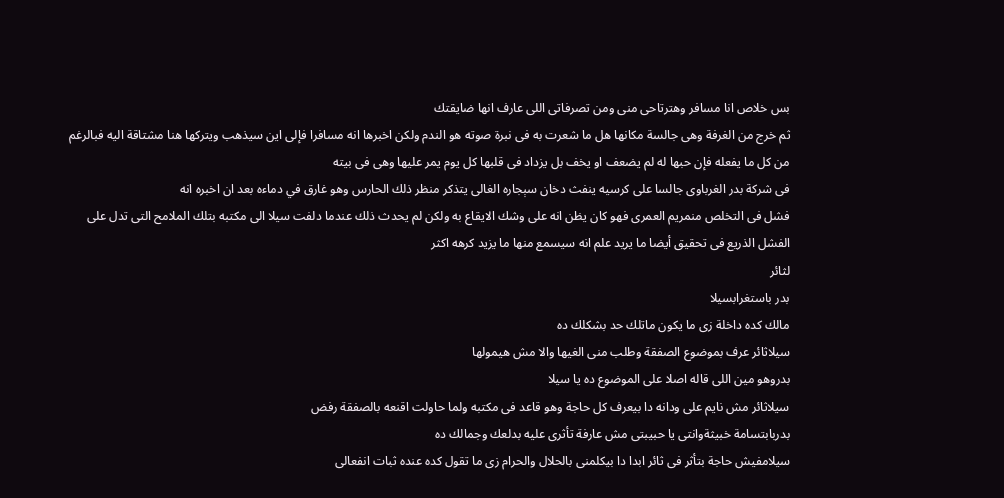بس خلاص انا مسافر وهترتاحى منى ومن تصرفاتى اللى عارف انها ضايقتك
ثم خرج من الغرفة وهى جالسة مكانها هل ما شعرت به فى نبرة صوته هو الندم ولكن اخبرها انه مسافرا فإلى اين سيذهب ويتركها هنا مشتاقة اليه فبالرغم من كل ما يفعله فإن حبها له لم يضعف او يخف بل يزداد فى قلبها كل يوم يمر عليها وهى فى بيته
فى شركة بدر الغرباوى جالسا على كرسيه ينفث دخان سېجاره الغالى يتذكر منظر ذلك الحارس وهو غارق في دماءه بعد ان اخبره انه
فشل فى التخلص منمريم العمرى فهو كان يظن انه على وشك الايقاع به ولكن لم يحدث ذلك عندما دلفت سيلا الى مكتبه بتلك الملامح التى تدل على الفشل الذريع فى تحقيق أيضا ما يريد علم انه سيسمع منها ما يزيد كرهه اكثر
لثائر
بدر باستغرابسيلا
مالك كده داخلة زى ما يكون ماتلك حد بشكلك ده
سيلاثائر عرف بموضوع الصفقة وطلب منى الغيها والا مش هيمولها
بدروهو مين اللى قاله اصلا على الموضوع ده يا سيلا
سيلاثائر مش نايم على ودانه دا بيعرف كل حاجة وهو قاعد فى مكتبه ولما حاولت اقنعه بالصفقة رفض
بدربابتسامة خبيثةوانتى يا حبيبتى مش عارفة تأثرى عليه بدلعك وجمالك ده
سيلامفيش حاجة بتأثر فى ثائر ابدا دا بيكلمنى بالحلال والحرام زى ما تقول كده عنده ثبات انفعالى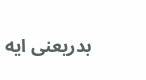بدريعنى ايه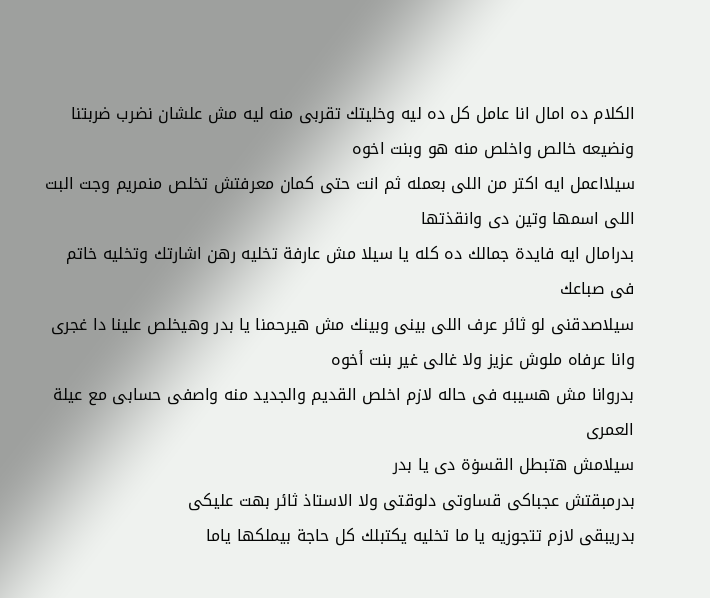الكلام ده امال انا عامل كل ده ليه وخليتك تقربى منه ليه مش علشان نضرب ضربتنا ونضيعه خالص واخلص منه هو وبنت اخوه
سيلااعمل ايه اكتر من اللى بعمله ثم انت حتى كمان معرفتش تخلص منمريم وجت البت اللى اسمها وتين دى وانقذتها
بدرامال ايه فايدة جمالك ده كله يا سيلا مش عارفة تخليه رهن اشارتك وتخليه خاتم فى صباعك
سيلاصدقنى لو ثائر عرف اللى بينى وبينك مش هيرحمنا يا بدر وهيخلص علينا دا غجرى وانا عرفاه ملوش عزيز ولا غالى غير بنت أخوه
بدروانا مش هسيبه فى حاله لازم اخلص القديم والجديد منه واصفى حسابى مع عيلة العمرى
سيلامش هتبطل القسۏة دى يا بدر
بدرمبقتش عجباكى قساوتى دلوقتى ولا الاستاذ ثائر بهت عليكى
بدريبقى لازم تتجوزيه يا ما تخليه يكتبلك كل حاجة بيملكها ياما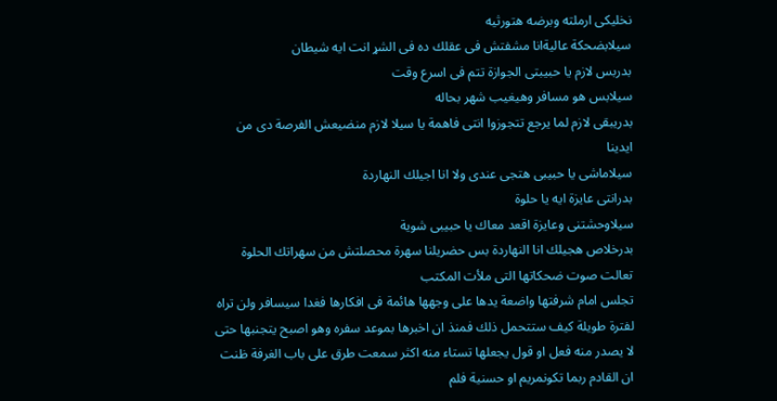نخليكى ارملته وبرضه هتورثيه
سيلابضحكة عاليةانا مشفتش فى عقلك ده فى الشړ انت ايه شيطان
بدربس لازم يا حبيبتى الجوازة تتم فى اسرع وقت
سيلابس هو مسافر وهيغيب شهر بحاله
بدريبقى لازم لما يرجع تتجوزوا انتى فاهمة يا سيلا لازم منضيعش الفرصة دى من ايدينا
سيلاماشى يا حبيبى هتجى عندى ولا انا اجيلك النهاردة
بدرانتى عايزة ايه يا حلوة
سيلاوحشتنى وعايزة اقعد معاك يا حبيبى شوية
بدرخلاص هجيلك انا النهاردة بس حضريلنا سهرة محصلتش من سهراتك الحلوة
تعالت صوت ضحكاتها التى ملأت المكتب
تجلس امام شرفتها واضعة يدها على وجهها هائمة فى افكارها فغدا سيسافر ولن تراه لفترة طويلة كيف ستتحمل ذلك فمنذ ان اخبرها بموعد سفره وهو اصبح يتجنبها حتى لا يصدر منه فعل او قول يجعلها تستاء منه اكثر سمعت طرق على باب الغرفة ظنت ان القادم ربما تكونمريم او حسنية فلم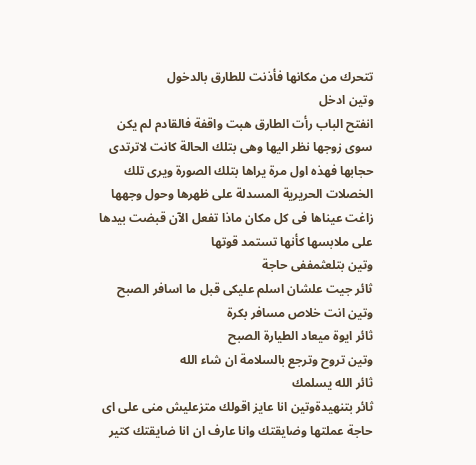تتحرك من مكانها فأذنت للطارق بالدخول
وتين ادخل
انفتح الباب رأت الطارق هبت واقفة فالقادم لم يكن سوى زوجها نظر اليها وهى بتلك الحالة كانت لاترتدى حجابها فهذه اول مرة يراها بتلك الصورة ويرى تلك الخصلات الحريرية المسدلة على ظهرها وحول وجهها زاغت عيناها فى كل مكان ماذا تفعل الآن قبضت بيدها على ملابسها كأنها تستمد قوتها
وتين بتلعثمففى حاجة
ثائر جيت علشان اسلم عليكى قبل ما اسافر الصبح
وتين انت خلاص مسافر بكرة
ثائر ايوة ميعاد الطيارة الصبح
وتين تروح وترجع بالسلامة ان شاء الله
ثائر الله يسلمك
ثائر بتنهيدةوتين انا عايز اقولك متزعليش منى على اى حاجة عملتها وضايقتك وانا عارف ان انا ضايقتك كتير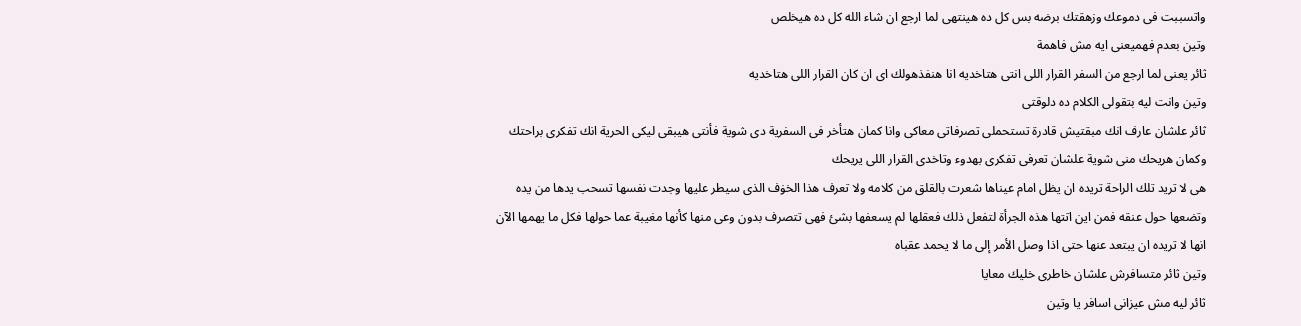واتسببت فى دموعك وزهقتك برضه بس كل ده هينتهى لما ارجع ان شاء الله كل ده هيخلص
وتين بعدم فهميعنى ايه مش فاهمة
ثائر يعنى لما ارجع من السفر القرار اللى انتى هتاخديه انا هنفذهولك اى ان كان القرار اللى هتاخديه
وتين وانت ليه بتقولى الكلام ده دلوقتى
ثائر علشان عارف انك مبقتيش قادرة تستحملى تصرفاتى معاكى وانا كمان هتأخر فى السفرية دى شوية فأنتى هيبقى ليكى الحرية انك تفكرى براحتك وكمان هريحك منى شوية علشان تعرفى تفكرى بهدوء وتاخدى القرار اللى يريحك
هى لا تريد تلك الراحة تريده ان يظل امام عيناها شعرت بالقلق من كلامه ولا تعرف هذا الخۏف الذى سيطر عليها وجدت نفسها تسحب يدها من يده وتضعها حول عنقه فمن اين اتتها هذه الجرأة لتفعل ذلك فعقلها لم يسعفها بشئ فهى تتصرف بدون وعى منها كأنها مغيبة عما حولها فكل ما يهمها الآن انها لا تريده ان يبتعد عنها حتى اذا وصل الأمر إلى ما لا يحمد عقباه
وتين ثائر متسافرش علشان خاطرى خليك معايا
ثائر ليه مش عيزانى اسافر يا وتين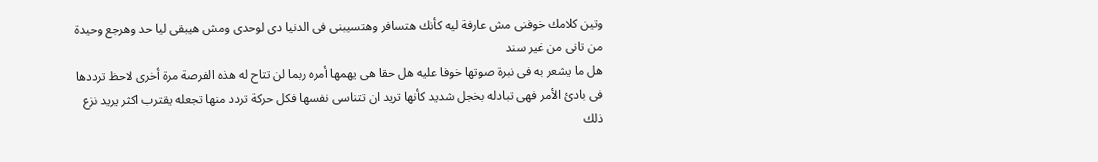وتين كلامك خوفنى مش عارفة ليه كأنك هتسافر وهتسيبنى فى الدنيا دى لوحدى ومش هيبقى ليا حد وهرجع وحيدة من تانى من غير سند
هل ما يشعر به فى نبرة صوتها خوفا عليه هل حقا هى يهمها أمره ربما لن تتاح له هذه الفرصة مرة أخرى لاحظ ترددها فى بادئ الأمر فهى تبادله بخجل شديد كأنها تريد ان تتناسى نفسها فكل حركة تردد منها تجعله يقترب اكثر يريد نزع ذلك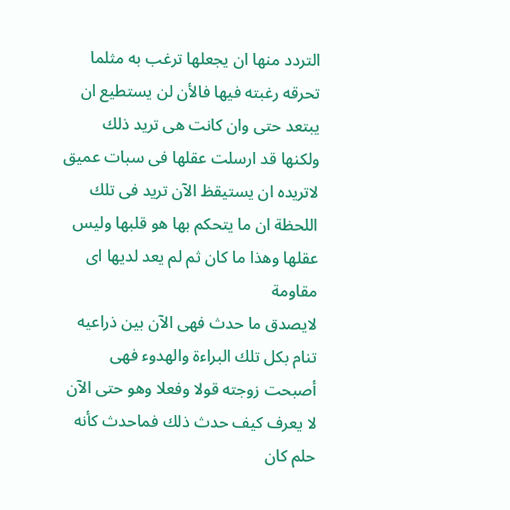التردد منها ان يجعلها ترغب به مثلما تحرقه رغبته فيها فالأن لن يستطيع ان يبتعد حتى وان كانت هى تريد ذلك ولكنها قد ارسلت عقلها فى سبات عميق لاتريده ان يستيقظ الآن تريد فى تلك اللحظة ان ما يتحكم بها هو قلبها وليس عقلها وهذا ما كان ثم لم يعد لديها اى مقاومة
لايصدق ما حدث فهى الآن بين ذراعيه تنام بكل تلك البراءة والهدوء فهى أصبحت زوجته قولا وفعلا وهو حتى الآن لا يعرف كيف حدث ذلك فماحدث كأنه حلم كان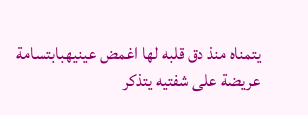يتمناه منذ دق قلبه لها اغمض عينيهبابتسامة عريضة على شفتيه يتذكر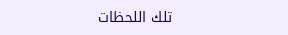تلك اللحظات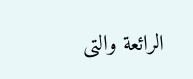الرائعة والتى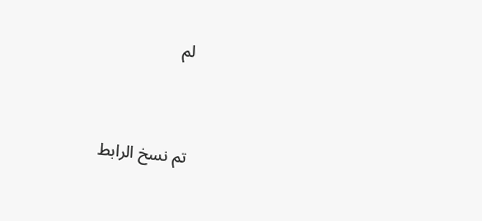لم


تم نسخ الرابط